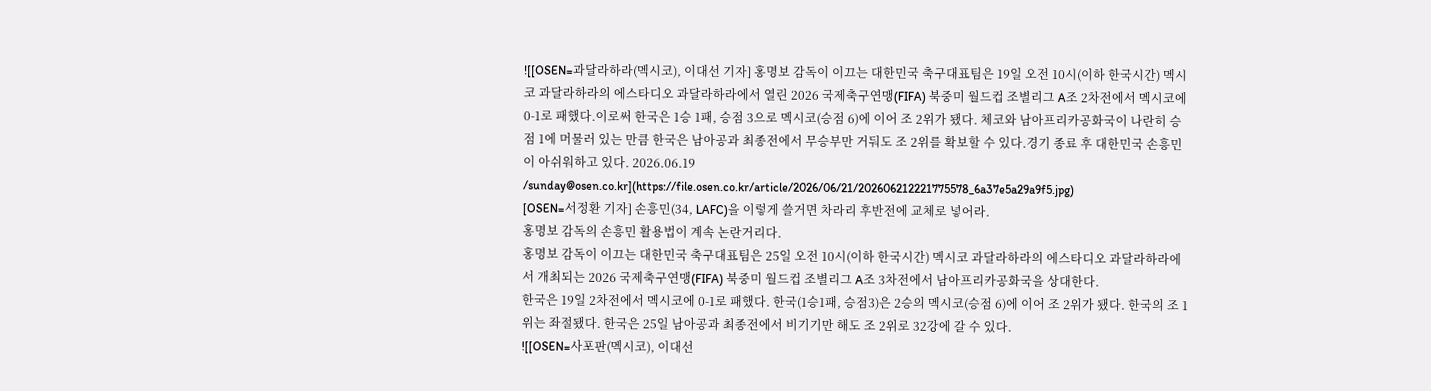![[OSEN=과달라하라(멕시코), 이대선 기자] 홍명보 감독이 이끄는 대한민국 축구대표팀은 19일 오전 10시(이하 한국시간) 멕시코 과달라하라의 에스타디오 과달라하라에서 열린 2026 국제축구연맹(FIFA) 북중미 월드컵 조별리그 A조 2차전에서 멕시코에 0-1로 패했다.이로써 한국은 1승 1패, 승점 3으로 멕시코(승점 6)에 이어 조 2위가 됐다. 체코와 남아프리카공화국이 나란히 승점 1에 머물러 있는 만큼 한국은 남아공과 최종전에서 무승부만 거둬도 조 2위를 확보할 수 있다.경기 종료 후 대한민국 손흥민이 아쉬워하고 있다. 2026.06.19 /sunday@osen.co.kr](https://file.osen.co.kr/article/2026/06/21/202606212221775578_6a37e5a29a9f5.jpg)
[OSEN=서정환 기자] 손흥민(34, LAFC)을 이렇게 쓸거면 차라리 후반전에 교체로 넣어라.
홍명보 감독의 손흥민 활용법이 계속 논란거리다.
홍명보 감독이 이끄는 대한민국 축구대표팀은 25일 오전 10시(이하 한국시간) 멕시코 과달라하라의 에스타디오 과달라하라에서 개최되는 2026 국제축구연맹(FIFA) 북중미 월드컵 조별리그 A조 3차전에서 남아프리카공화국을 상대한다.
한국은 19일 2차전에서 멕시코에 0-1로 패했다. 한국(1승1패, 승점3)은 2승의 멕시코(승점 6)에 이어 조 2위가 됐다. 한국의 조 1위는 좌절됐다. 한국은 25일 남아공과 최종전에서 비기기만 해도 조 2위로 32강에 갈 수 있다.
![[OSEN=사포판(멕시코), 이대선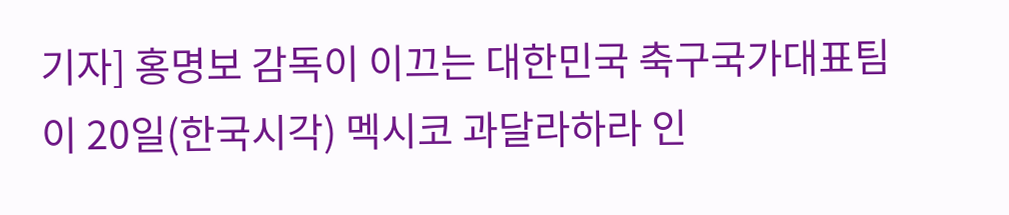기자] 홍명보 감독이 이끄는 대한민국 축구국가대표팀이 20일(한국시각) 멕시코 과달라하라 인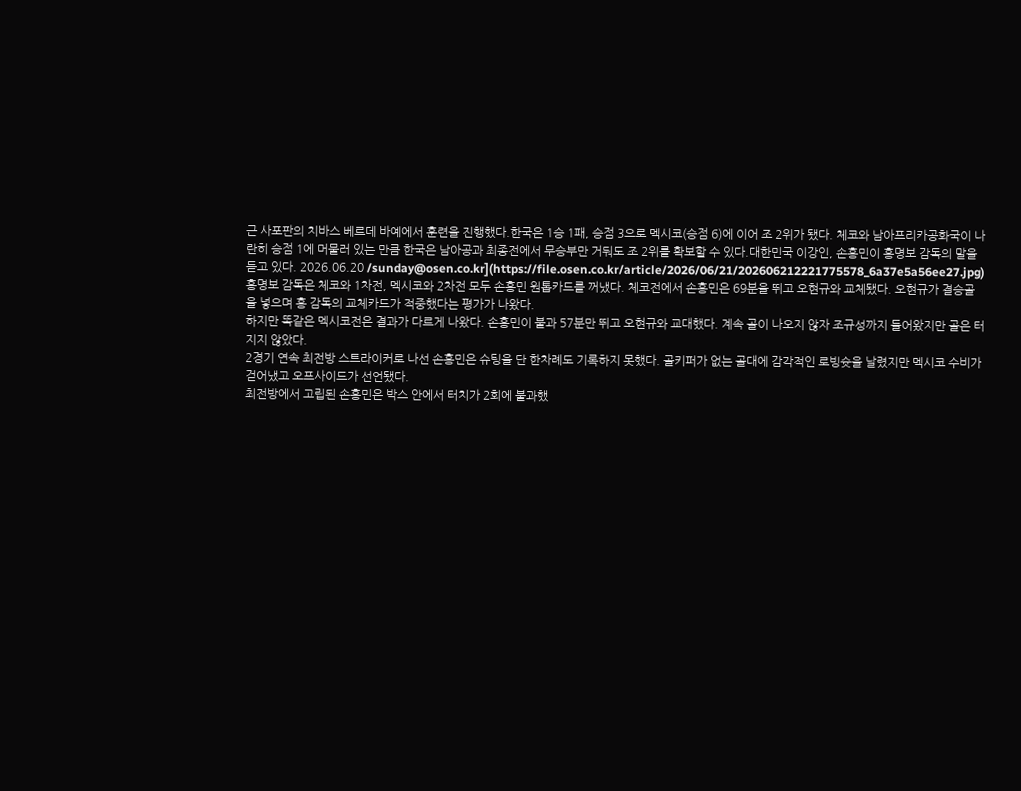근 사포판의 치바스 베르데 바예에서 훈련을 진행했다.한국은 1승 1패, 승점 3으로 멕시코(승점 6)에 이어 조 2위가 됐다. 체코와 남아프리카공화국이 나란히 승점 1에 머물러 있는 만큼 한국은 남아공과 최종전에서 무승부만 거둬도 조 2위를 확보할 수 있다.대한민국 이강인, 손흥민이 홍명보 감독의 말을 듣고 있다. 2026.06.20 /sunday@osen.co.kr](https://file.osen.co.kr/article/2026/06/21/202606212221775578_6a37e5a56ee27.jpg)
홍명보 감독은 체코와 1차전, 멕시코와 2차전 모두 손흥민 원톱카드를 꺼냈다. 체코전에서 손흥민은 69분을 뛰고 오현규와 교체됐다. 오현규가 결승골을 넣으며 홍 감독의 교체카드가 적중했다는 평가가 나왔다.
하지만 똑같은 멕시코전은 결과가 다르게 나왔다. 손흥민이 불과 57분만 뛰고 오현규와 교대했다. 계속 골이 나오지 않자 조규성까지 들어왔지만 골은 터지지 않았다.
2경기 연속 최전방 스트라이커로 나선 손흥민은 슈팅을 단 한차례도 기록하지 못했다. 골키퍼가 없는 골대에 감각적인 로빙슛을 날렸지만 멕시코 수비가 걷어냈고 오프사이드가 선언됐다.
최전방에서 고립된 손흥민은 박스 안에서 터치가 2회에 불과했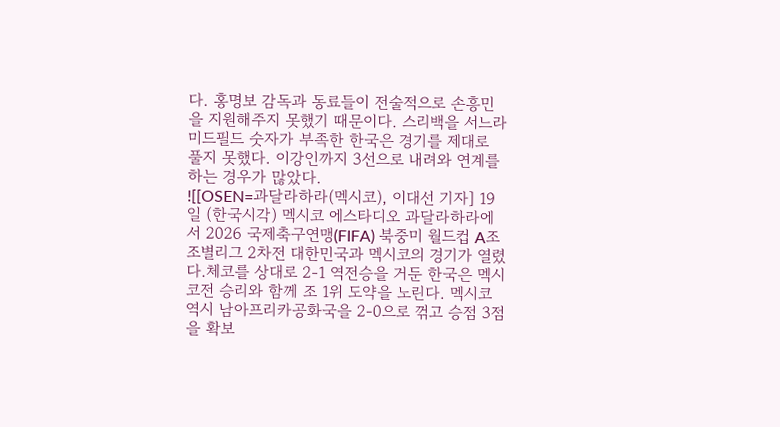다. 홍명보 감독과 동료들이 전술적으로 손흥민을 지원해주지 못했기 때문이다. 스리백을 서느라 미드필드 숫자가 부족한 한국은 경기를 제대로 풀지 못했다. 이강인까지 3선으로 내려와 연계를 하는 경우가 많았다.
![[OSEN=과달라하라(멕시코), 이대선 기자] 19일 (한국시각) 멕시코 에스타디오 과달라하라에서 2026 국제축구연맹(FIFA) 북중미 월드컵 A조 조별리그 2차전 대한민국과 멕시코의 경기가 열렸다.체코를 상대로 2-1 역전승을 거둔 한국은 멕시코전 승리와 함께 조 1위 도약을 노린다. 멕시코 역시 남아프리카공화국을 2-0으로 꺾고 승점 3점을 확보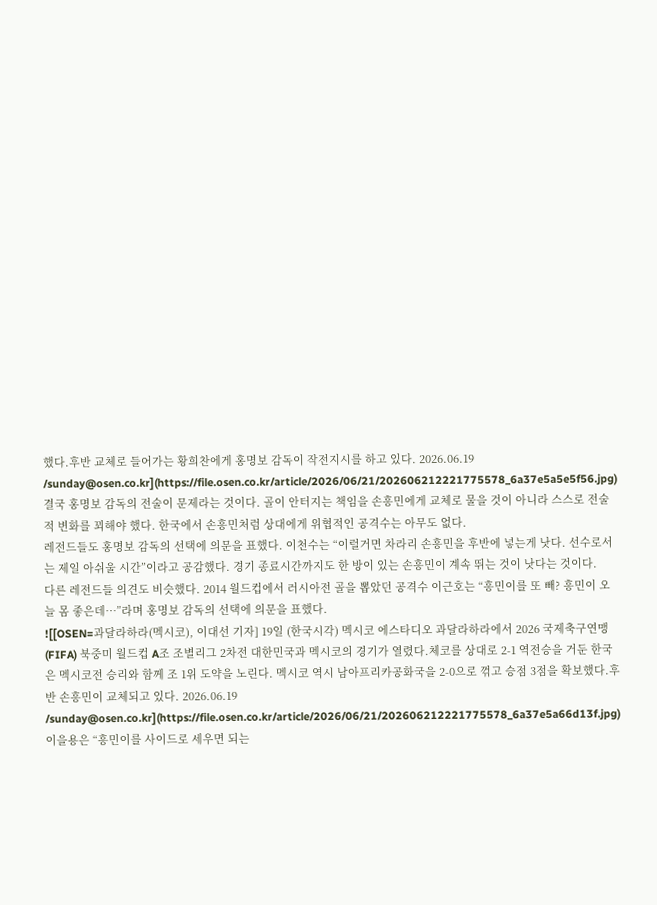했다.후반 교체로 들어가는 황희찬에게 홍명보 감독이 작전지시를 하고 있다. 2026.06.19 /sunday@osen.co.kr](https://file.osen.co.kr/article/2026/06/21/202606212221775578_6a37e5a5e5f56.jpg)
결국 홍명보 감독의 전술이 문제라는 것이다. 골이 안터지는 책임을 손흥민에게 교체로 물을 것이 아니라 스스로 전술적 변화를 꾀해야 했다. 한국에서 손흥민처럼 상대에게 위협적인 공격수는 아무도 없다.
레전드들도 홍명보 감독의 선택에 의문을 표했다. 이천수는 “이럴거면 차라리 손흥민을 후반에 넣는게 낫다. 선수로서는 제일 아쉬울 시간”이라고 공감했다. 경기 종료시간까지도 한 방이 있는 손흥민이 계속 뛰는 것이 낫다는 것이다.
다른 레전드들 의견도 비슷했다. 2014 월드컵에서 러시아전 골을 뽑았던 공격수 이근호는 “흥민이를 또 빼? 흥민이 오늘 몸 좋은데…”라며 홍명보 감독의 선택에 의문을 표했다.
![[OSEN=과달라하라(멕시코), 이대선 기자] 19일 (한국시각) 멕시코 에스타디오 과달라하라에서 2026 국제축구연맹(FIFA) 북중미 월드컵 A조 조별리그 2차전 대한민국과 멕시코의 경기가 열렸다.체코를 상대로 2-1 역전승을 거둔 한국은 멕시코전 승리와 함께 조 1위 도약을 노린다. 멕시코 역시 남아프리카공화국을 2-0으로 꺾고 승점 3점을 확보했다.후반 손흥민이 교체되고 있다. 2026.06.19 /sunday@osen.co.kr](https://file.osen.co.kr/article/2026/06/21/202606212221775578_6a37e5a66d13f.jpg)
이을용은 “흥민이를 사이드로 세우면 되는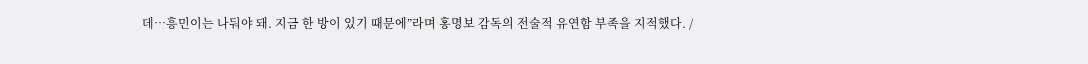데…흥민이는 나둬야 돼. 지금 한 방이 있기 때문에”라며 홍명보 감독의 전술적 유연함 부족을 지적했다. /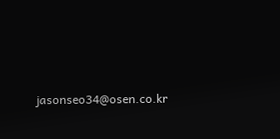jasonseo34@osen.co.kr